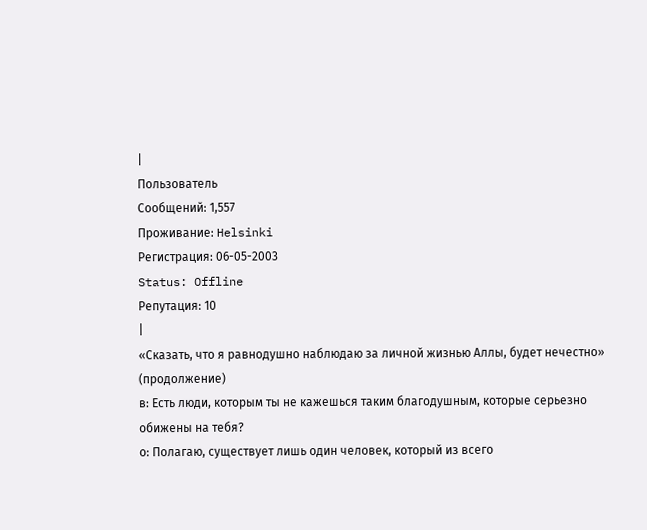|
Пользователь
Сообщений: 1,557
Проживание: Helsinki
Регистрация: 06-05-2003
Status: Offline
Репутация: 10
|
«Сказать, что я равнодушно наблюдаю за личной жизнью Аллы, будет нечестно»
(продолжение)
в: Есть люди, которым ты не кажешься таким благодушным, которые серьезно обижены на тебя?
о: Полагаю, существует лишь один человек, который из всего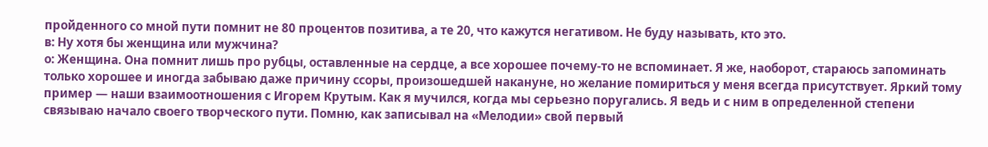пройденного со мной пути помнит не 80 процентов позитива, а те 20, что кажутся негативом. Не буду называть, кто это.
в: Ну хотя бы женщина или мужчина?
о: Женщина. Она помнит лишь про рубцы, оставленные на сердце, а все хорошее почему-то не вспоминает. Я же, наоборот, стараюсь запоминать только хорошее и иногда забываю даже причину ссоры, произошедшей накануне, но желание помириться у меня всегда присутствует. Яркий тому пример — наши взаимоотношения с Игорем Крутым. Как я мучился, когда мы серьезно поругались. Я ведь и с ним в определенной степени связываю начало своего творческого пути. Помню, как записывал на «Мелодии» свой первый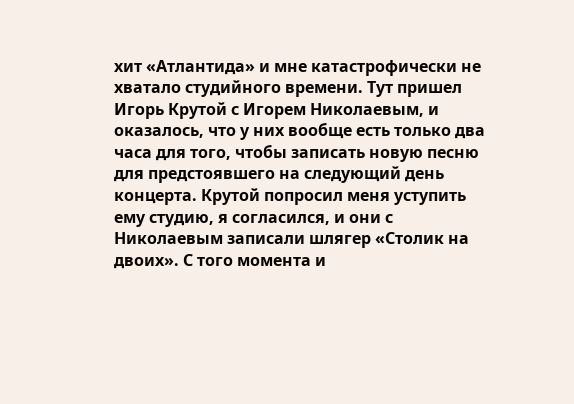хит «Атлантида» и мне катастрофически не хватало студийного времени. Тут пришел Игорь Крутой с Игорем Николаевым, и оказалось, что у них вообще есть только два часа для того, чтобы записать новую песню для предстоявшего на следующий день концерта. Крутой попросил меня уступить ему студию, я согласился, и они с Николаевым записали шлягер «Столик на двоих». С того момента и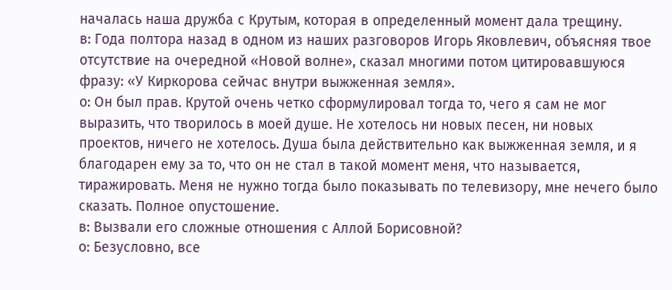началась наша дружба с Крутым, которая в определенный момент дала трещину.
в: Года полтора назад в одном из наших разговоров Игорь Яковлевич, объясняя твое отсутствие на очередной «Новой волне», сказал многими потом цитировавшуюся фразу: «У Киркорова сейчас внутри выжженная земля».
о: Он был прав. Крутой очень четко сформулировал тогда то, чего я сам не мог выразить, что творилось в моей душе. Не хотелось ни новых песен, ни новых проектов, ничего не хотелось. Душа была действительно как выжженная земля, и я благодарен ему за то, что он не стал в такой момент меня, что называется, тиражировать. Меня не нужно тогда было показывать по телевизору, мне нечего было сказать. Полное опустошение.
в: Вызвали его сложные отношения с Аллой Борисовной?
о: Безусловно, все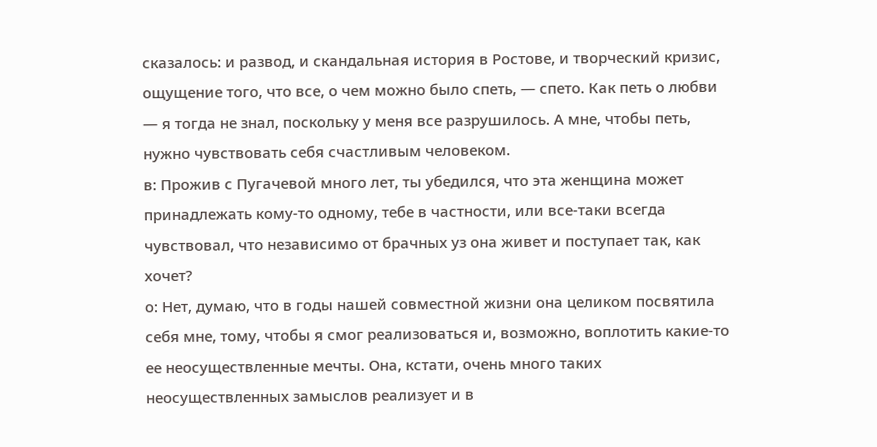сказалось: и развод, и скандальная история в Ростове, и творческий кризис, ощущение того, что все, о чем можно было спеть, — спето. Как петь о любви — я тогда не знал, поскольку у меня все разрушилось. А мне, чтобы петь, нужно чувствовать себя счастливым человеком.
в: Прожив с Пугачевой много лет, ты убедился, что эта женщина может принадлежать кому-то одному, тебе в частности, или все-таки всегда чувствовал, что независимо от брачных уз она живет и поступает так, как хочет?
о: Нет, думаю, что в годы нашей совместной жизни она целиком посвятила себя мне, тому, чтобы я смог реализоваться и, возможно, воплотить какие-то ее неосуществленные мечты. Она, кстати, очень много таких неосуществленных замыслов реализует и в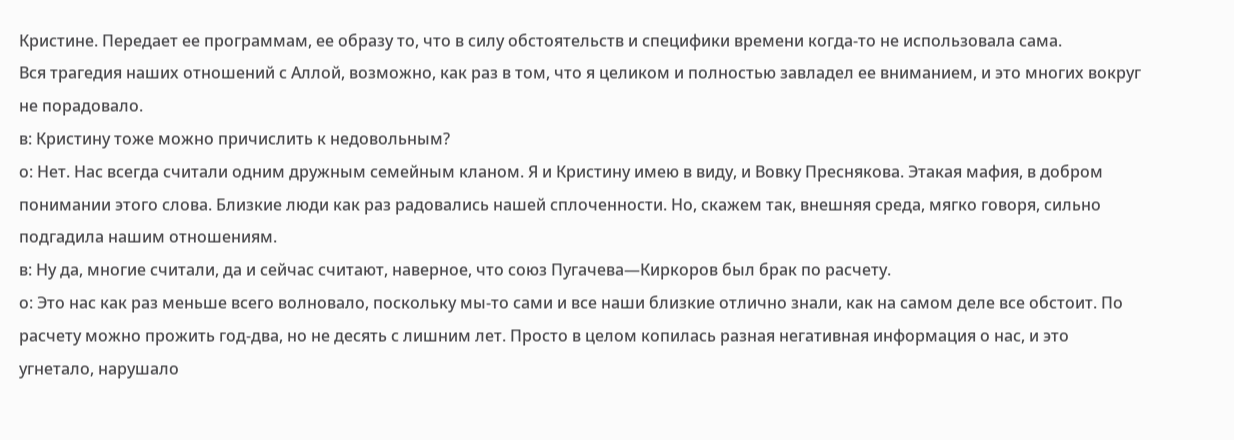Кристине. Передает ее программам, ее образу то, что в силу обстоятельств и специфики времени когда-то не использовала сама.
Вся трагедия наших отношений с Аллой, возможно, как раз в том, что я целиком и полностью завладел ее вниманием, и это многих вокруг не порадовало.
в: Кристину тоже можно причислить к недовольным?
о: Нет. Нас всегда считали одним дружным семейным кланом. Я и Кристину имею в виду, и Вовку Преснякова. Этакая мафия, в добром понимании этого слова. Близкие люди как раз радовались нашей сплоченности. Но, скажем так, внешняя среда, мягко говоря, сильно подгадила нашим отношениям.
в: Ну да, многие считали, да и сейчас считают, наверное, что союз Пугачева—Киркоров был брак по расчету.
о: Это нас как раз меньше всего волновало, поскольку мы-то сами и все наши близкие отлично знали, как на самом деле все обстоит. По расчету можно прожить год-два, но не десять с лишним лет. Просто в целом копилась разная негативная информация о нас, и это угнетало, нарушало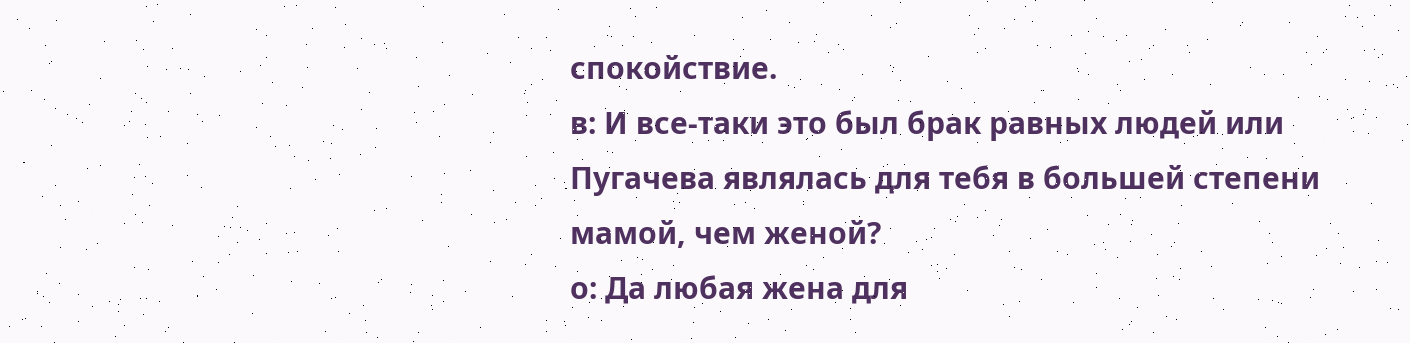спокойствие.
в: И все-таки это был брак равных людей или Пугачева являлась для тебя в большей степени мамой, чем женой?
о: Да любая жена для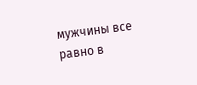мужчины все равно в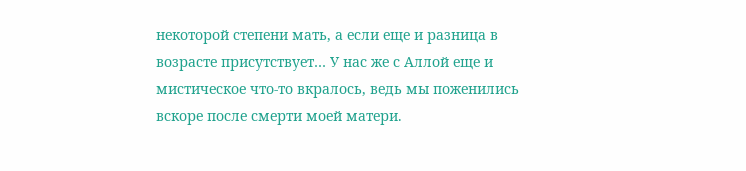некоторой степени мать, а если еще и разница в возрасте присутствует… У нас же с Аллой еще и мистическое что-то вкралось, ведь мы поженились вскоре после смерти моей матери.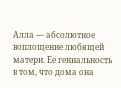Алла — абсолютное воплощение любящей матери. Ее гениальность в том, что дома она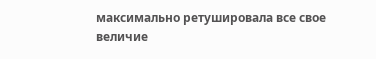максимально ретушировала все свое величие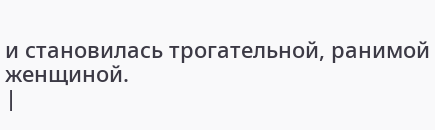и становилась трогательной, ранимой женщиной.
|